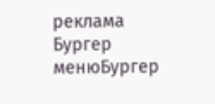реклама
Бургер менюБургер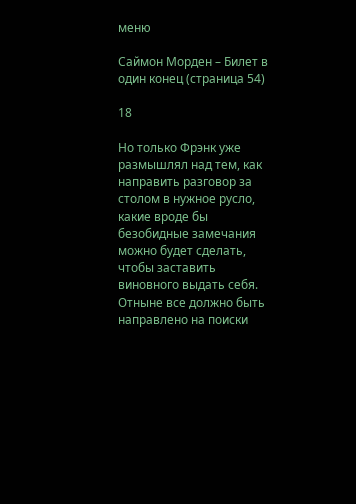меню

Саймон Морден – Билет в один конец (страница 54)

18

Но только Фрэнк уже размышлял над тем, как направить разговор за столом в нужное русло, какие вроде бы безобидные замечания можно будет сделать, чтобы заставить виновного выдать себя. Отныне все должно быть направлено на поиски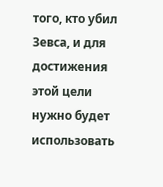того, кто убил Зевса, и для достижения этой цели нужно будет использовать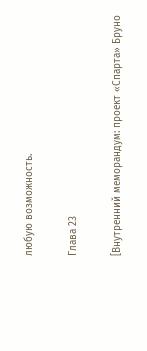любую возможность.

Глава 23

[Внутренний меморандум: проект «Спарта» Бруно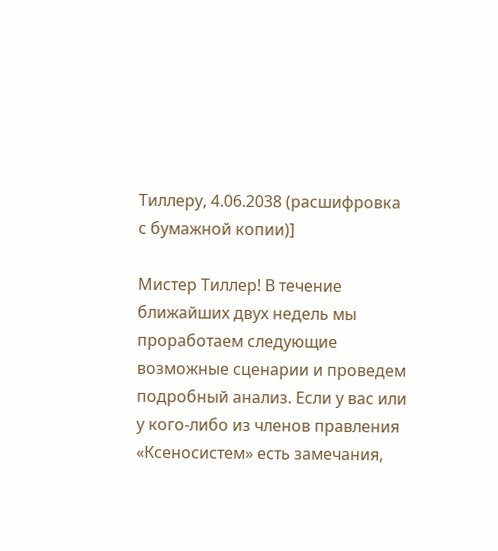Тиллеру, 4.06.2038 (расшифровка с бумажной копии)]

Мистер Тиллер! В течение ближайших двух недель мы проработаем следующие возможные сценарии и проведем подробный анализ. Если у вас или у кого-либо из членов правления «Ксеносистем» есть замечания,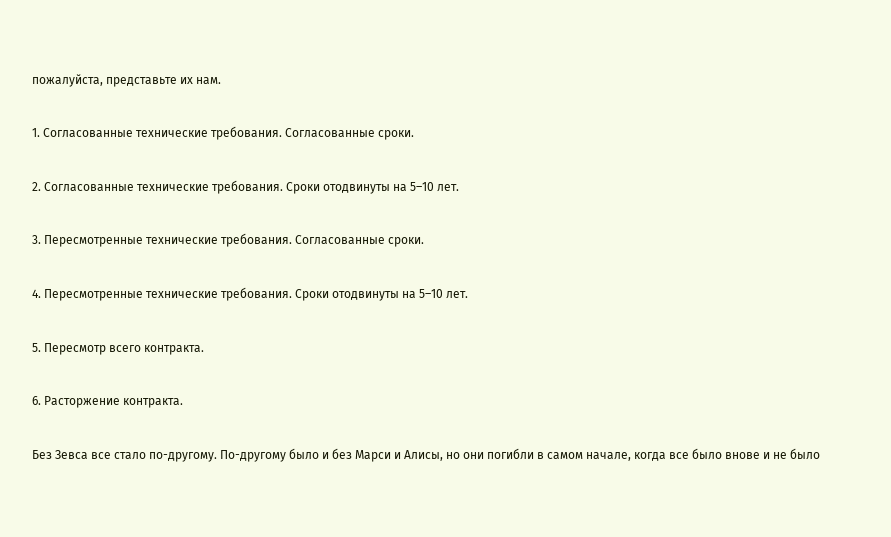пожалуйста, представьте их нам.

1. Согласованные технические требования. Согласованные сроки.

2. Согласованные технические требования. Сроки отодвинуты на 5–10 лет.

3. Пересмотренные технические требования. Согласованные сроки.

4. Пересмотренные технические требования. Сроки отодвинуты на 5–10 лет.

5. Пересмотр всего контракта.

6. Расторжение контракта.

Без Зевса все стало по-другому. По-другому было и без Марси и Алисы, но они погибли в самом начале, когда все было внове и не было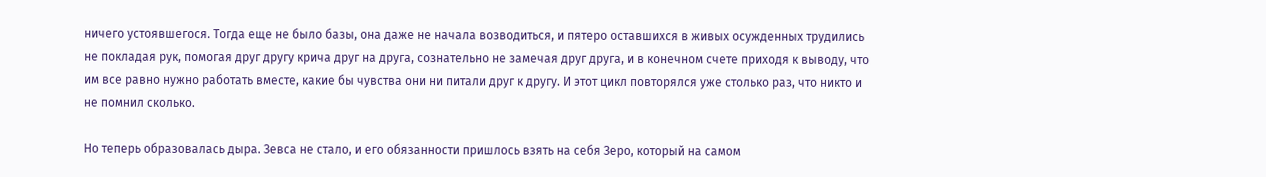ничего устоявшегося. Тогда еще не было базы, она даже не начала возводиться, и пятеро оставшихся в живых осужденных трудились не покладая рук, помогая друг другу крича друг на друга, сознательно не замечая друг друга, и в конечном счете приходя к выводу, что им все равно нужно работать вместе, какие бы чувства они ни питали друг к другу. И этот цикл повторялся уже столько раз, что никто и не помнил сколько.

Но теперь образовалась дыра. Зевса не стало, и его обязанности пришлось взять на себя Зеро, который на самом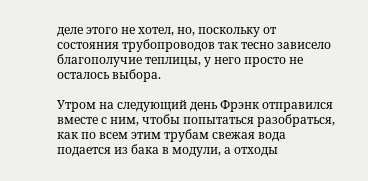деле этого не хотел, но, поскольку от состояния трубопроводов так тесно зависело благополучие теплицы, у него просто не осталось выбора.

Утром на следующий день Фрэнк отправился вместе с ним, чтобы попытаться разобраться, как по всем этим трубам свежая вода подается из бака в модули, а отходы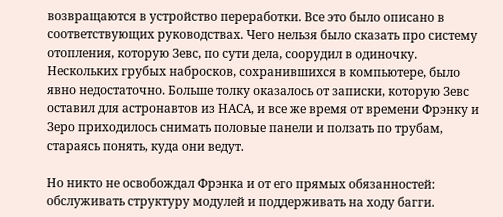возвращаются в устройство переработки. Все это было описано в соответствующих руководствах. Чего нельзя было сказать про систему отопления, которую Зевс, по сути дела, соорудил в одиночку. Нескольких грубых набросков, сохранившихся в компьютере, было явно недостаточно. Больше толку оказалось от записки, которую Зевс оставил для астронавтов из НАСА, и все же время от времени Фрэнку и Зеро приходилось снимать половые панели и ползать по трубам, стараясь понять, куда они ведут.

Но никто не освобождал Фрэнка и от его прямых обязанностей: обслуживать структуру модулей и поддерживать на ходу багги.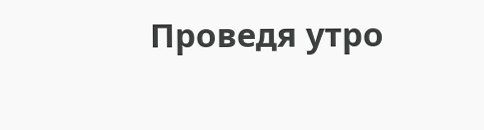Проведя утро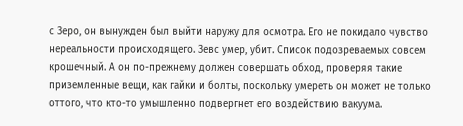с Зеро, он вынужден был выйти наружу для осмотра. Его не покидало чувство нереальности происходящего. Зевс умер, убит. Список подозреваемых совсем крошечный. А он по-прежнему должен совершать обход, проверяя такие приземленные вещи, как гайки и болты, поскольку умереть он может не только оттого, что кто-то умышленно подвергнет его воздействию вакуума.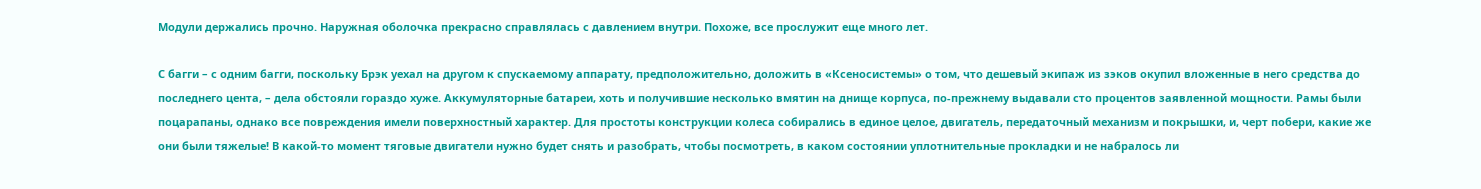Модули держались прочно. Наружная оболочка прекрасно справлялась с давлением внутри. Похоже, все прослужит еще много лет.

С багги – с одним багги, поскольку Брэк уехал на другом к спускаемому аппарату, предположительно, доложить в «Ксеносистемы» о том, что дешевый экипаж из зэков окупил вложенные в него средства до последнего цента, – дела обстояли гораздо хуже. Аккумуляторные батареи, хоть и получившие несколько вмятин на днище корпуса, по-прежнему выдавали сто процентов заявленной мощности. Рамы были поцарапаны, однако все повреждения имели поверхностный характер. Для простоты конструкции колеса собирались в единое целое, двигатель, передаточный механизм и покрышки, и, черт побери, какие же они были тяжелые! В какой-то момент тяговые двигатели нужно будет снять и разобрать, чтобы посмотреть, в каком состоянии уплотнительные прокладки и не набралось ли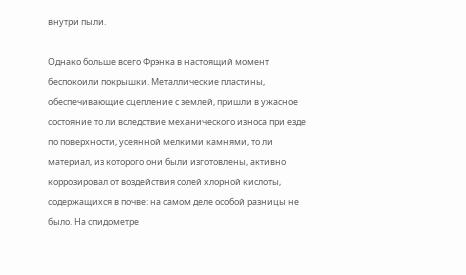внутри пыли.

Однако больше всего Фрэнка в настоящий момент беспокоили покрышки. Металлические пластины, обеспечивающие сцепление с землей, пришли в ужасное состояние то ли вследствие механического износа при езде по поверхности, усеянной мелкими камнями, то ли материал, из которого они были изготовлены, активно коррозировал от воздействия солей хлорной кислоты, содержащихся в почве: на самом деле особой разницы не было. На спидометре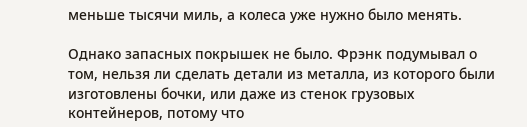меньше тысячи миль, а колеса уже нужно было менять.

Однако запасных покрышек не было. Фрэнк подумывал о том, нельзя ли сделать детали из металла, из которого были изготовлены бочки, или даже из стенок грузовых контейнеров, потому что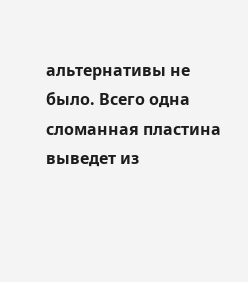альтернативы не было. Всего одна сломанная пластина выведет из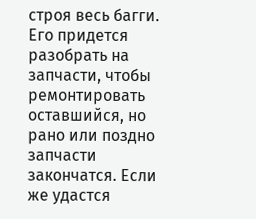строя весь багги. Его придется разобрать на запчасти, чтобы ремонтировать оставшийся, но рано или поздно запчасти закончатся. Если же удастся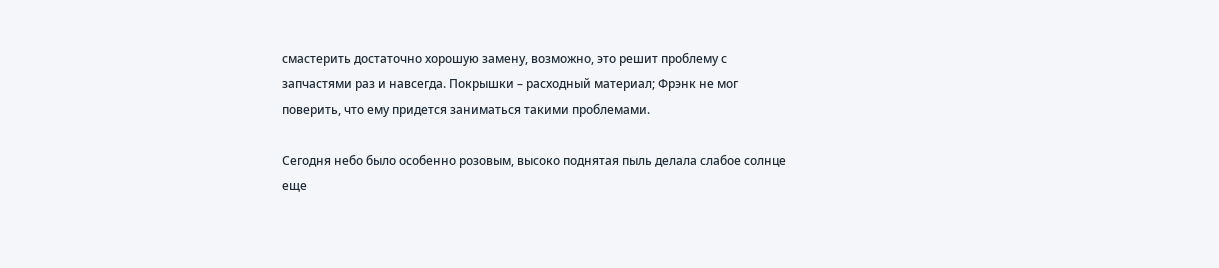смастерить достаточно хорошую замену, возможно, это решит проблему с запчастями раз и навсегда. Покрышки – расходный материал; Фрэнк не мог поверить, что ему придется заниматься такими проблемами.

Сегодня небо было особенно розовым, высоко поднятая пыль делала слабое солнце еще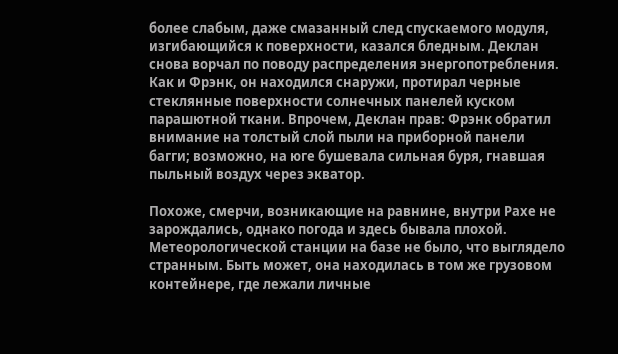более слабым, даже смазанный след спускаемого модуля, изгибающийся к поверхности, казался бледным. Деклан снова ворчал по поводу распределения энергопотребления. Как и Фрэнк, он находился снаружи, протирал черные стеклянные поверхности солнечных панелей куском парашютной ткани. Впрочем, Деклан прав: Фрэнк обратил внимание на толстый слой пыли на приборной панели багги; возможно, на юге бушевала сильная буря, гнавшая пыльный воздух через экватор.

Похоже, смерчи, возникающие на равнине, внутри Рахе не зарождались, однако погода и здесь бывала плохой. Метеорологической станции на базе не было, что выглядело странным. Быть может, она находилась в том же грузовом контейнере, где лежали личные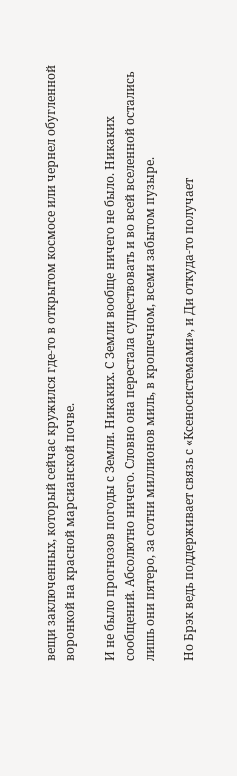вещи заключенных, который сейчас кружился где-то в открытом космосе или чернел обугленной воронкой на красной марсианской почве.

И не было прогнозов погоды с Земли. Никаких. С Земли вообще ничего не было. Никаких сообщений. Абсолютно ничего. Словно она перестала существовать и во всей вселенной остались лишь они пятеро, за сотни миллионов миль, в крошечном, всеми забытом пузыре.

Но Брэк ведь поддерживает связь с «Ксеносистемами», и Ди откуда-то получает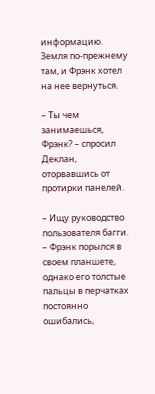информацию. Земля по-прежнему там, и Фрэнк хотел на нее вернуться.

– Ты чем занимаешься, Фрэнк? – спросил Деклан, оторвавшись от протирки панелей.

– Ищу руководство пользователя багги. – Фрэнк порылся в своем планшете, однако его толстые пальцы в перчатках постоянно ошибались,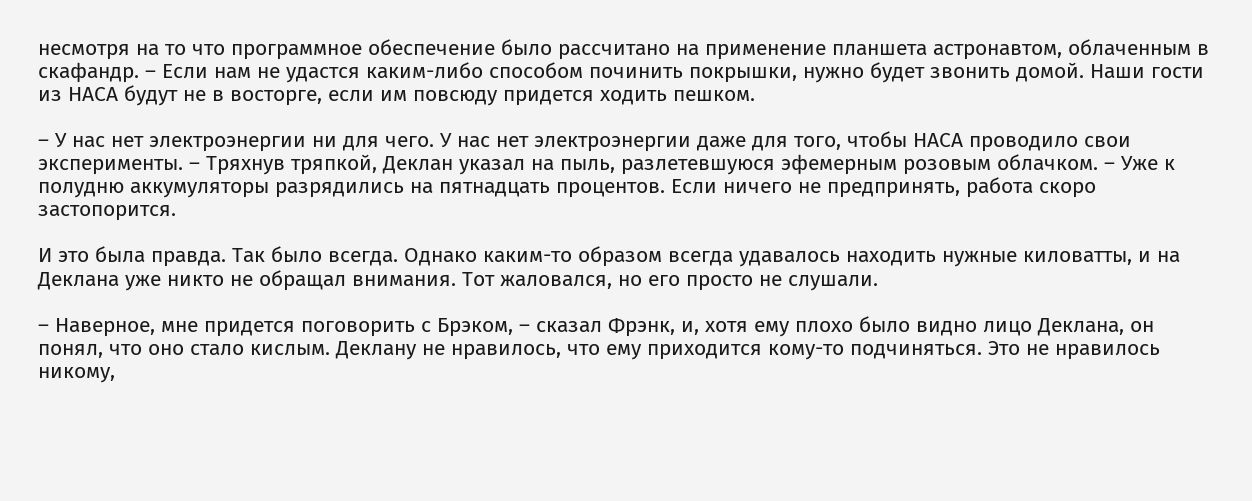несмотря на то что программное обеспечение было рассчитано на применение планшета астронавтом, облаченным в скафандр. – Если нам не удастся каким-либо способом починить покрышки, нужно будет звонить домой. Наши гости из НАСА будут не в восторге, если им повсюду придется ходить пешком.

– У нас нет электроэнергии ни для чего. У нас нет электроэнергии даже для того, чтобы НАСА проводило свои эксперименты. – Тряхнув тряпкой, Деклан указал на пыль, разлетевшуюся эфемерным розовым облачком. – Уже к полудню аккумуляторы разрядились на пятнадцать процентов. Если ничего не предпринять, работа скоро застопорится.

И это была правда. Так было всегда. Однако каким-то образом всегда удавалось находить нужные киловатты, и на Деклана уже никто не обращал внимания. Тот жаловался, но его просто не слушали.

– Наверное, мне придется поговорить с Брэком, – сказал Фрэнк, и, хотя ему плохо было видно лицо Деклана, он понял, что оно стало кислым. Деклану не нравилось, что ему приходится кому-то подчиняться. Это не нравилось никому,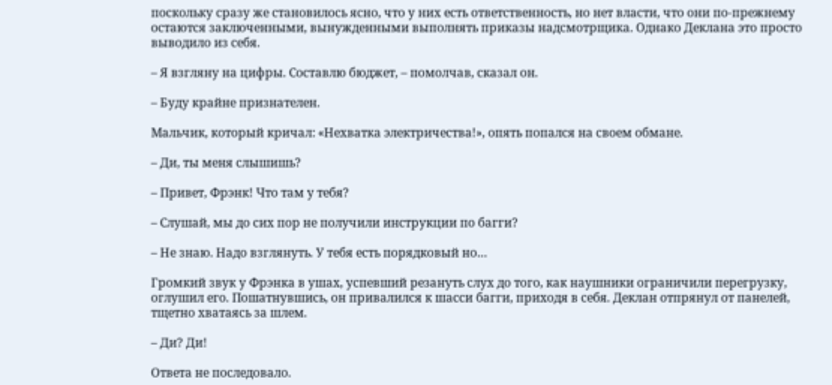поскольку сразу же становилось ясно, что у них есть ответственность, но нет власти, что они по-прежнему остаются заключенными, вынужденными выполнять приказы надсмотрщика. Однако Деклана это просто выводило из себя.

– Я взгляну на цифры. Составлю бюджет, – помолчав, сказал он.

– Буду крайне признателен.

Мальчик, который кричал: «Нехватка электричества!», опять попался на своем обмане.

– Ди, ты меня слышишь?

– Привет, Фрэнк! Что там у тебя?

– Слушай, мы до сих пор не получили инструкции по багги?

– Не знаю. Надо взглянуть. У тебя есть порядковый но…

Громкий звук у Фрэнка в ушах, успевший резануть слух до того, как наушники ограничили перегрузку, оглушил его. Пошатнувшись, он привалился к шасси багги, приходя в себя. Деклан отпрянул от панелей, тщетно хватаясь за шлем.

– Ди? Ди!

Ответа не последовало.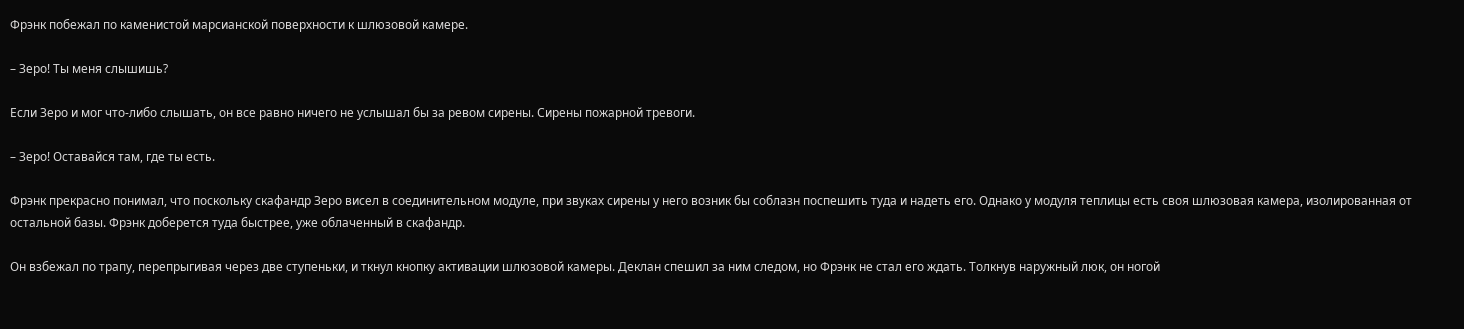Фрэнк побежал по каменистой марсианской поверхности к шлюзовой камере.

– Зеро! Ты меня слышишь?

Если Зеро и мог что-либо слышать, он все равно ничего не услышал бы за ревом сирены. Сирены пожарной тревоги.

– Зеро! Оставайся там, где ты есть.

Фрэнк прекрасно понимал, что поскольку скафандр Зеро висел в соединительном модуле, при звуках сирены у него возник бы соблазн поспешить туда и надеть его. Однако у модуля теплицы есть своя шлюзовая камера, изолированная от остальной базы. Фрэнк доберется туда быстрее, уже облаченный в скафандр.

Он взбежал по трапу, перепрыгивая через две ступеньки, и ткнул кнопку активации шлюзовой камеры. Деклан спешил за ним следом, но Фрэнк не стал его ждать. Толкнув наружный люк, он ногой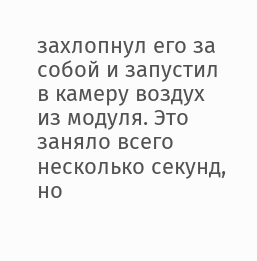захлопнул его за собой и запустил в камеру воздух из модуля. Это заняло всего несколько секунд, но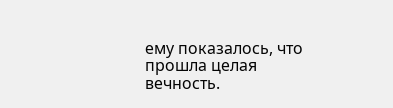ему показалось, что прошла целая вечность.